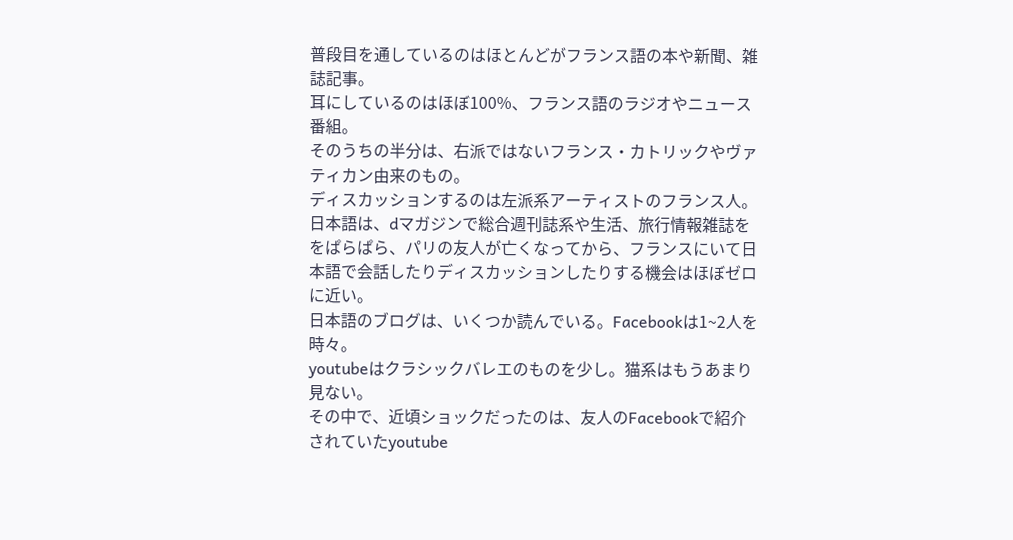普段目を通しているのはほとんどがフランス語の本や新聞、雑誌記事。
耳にしているのはほぼ100%、フランス語のラジオやニュース番組。
そのうちの半分は、右派ではないフランス・カトリックやヴァティカン由来のもの。
ディスカッションするのは左派系アーティストのフランス人。
日本語は、dマガジンで総合週刊誌系や生活、旅行情報雑誌ををぱらぱら、パリの友人が亡くなってから、フランスにいて日本語で会話したりディスカッションしたりする機会はほぼゼロに近い。
日本語のブログは、いくつか読んでいる。Facebookは1~2人を時々。
youtubeはクラシックバレエのものを少し。猫系はもうあまり見ない。
その中で、近頃ショックだったのは、友人のFacebookで紹介されていたyoutube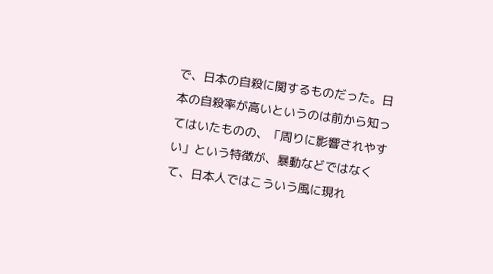で、日本の自殺に関するものだった。日本の自殺率が高いというのは前から知ってはいたものの、「周りに影響されやすい」という特徴が、暴動などではなくて、日本人ではこういう風に現れ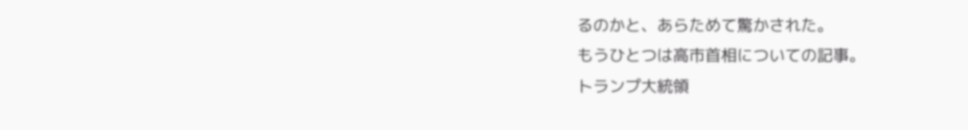るのかと、あらためて驚かされた。
もうひとつは高市首相についての記事。
トランプ大統領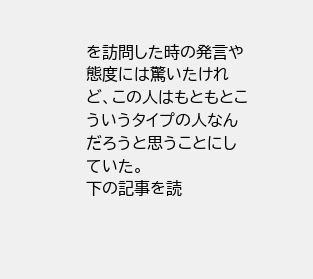を訪問した時の発言や態度には驚いたけれど、この人はもともとこういうタイプの人なんだろうと思うことにしていた。
下の記事を読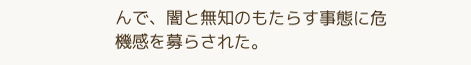んで、闇と無知のもたらす事態に危機感を募らされた。